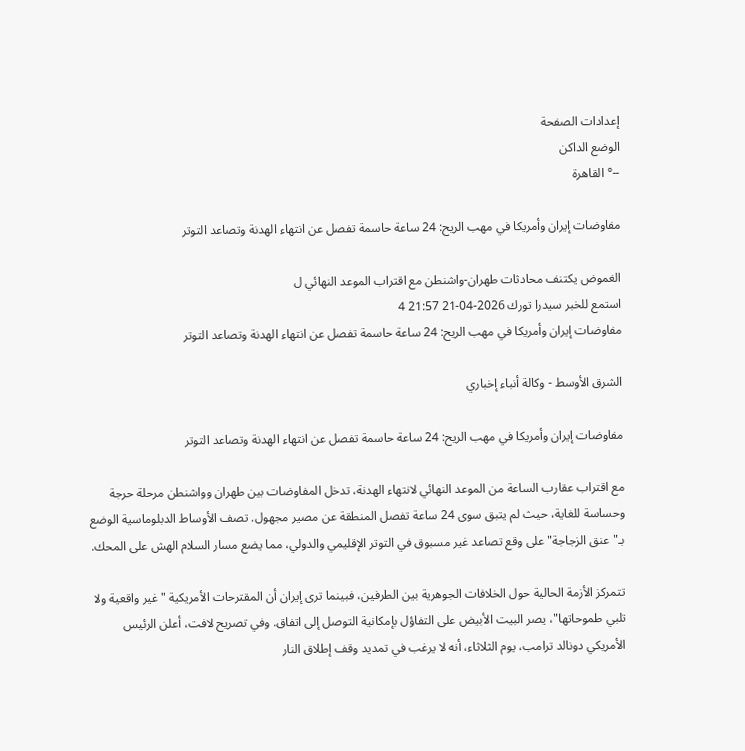إعدادات الصفحة
الوضع الداكن
--° القاهرة

مفاوضات إيران وأمريكا في مهب الريح: 24 ساعة حاسمة تفصل عن انتهاء الهدنة وتصاعد التوتر

الغموض يكتنف محادثات طهران-واشنطن مع اقتراب الموعد النهائي ل
استمع للخبر سيدرا تورك 2026-04-21 21:57 4
مفاوضات إيران وأمريكا في مهب الريح: 24 ساعة حاسمة تفصل عن انتهاء الهدنة وتصاعد التوتر

الشرق الأوسط - وكالة أنباء إخباري

مفاوضات إيران وأمريكا في مهب الريح: 24 ساعة حاسمة تفصل عن انتهاء الهدنة وتصاعد التوتر

مع اقتراب عقارب الساعة من الموعد النهائي لانتهاء الهدنة، تدخل المفاوضات بين طهران وواشنطن مرحلة حرجة وحساسة للغاية، حيث لم يتبق سوى 24 ساعة تفصل المنطقة عن مصير مجهول. تصف الأوساط الدبلوماسية الوضع بـ"عنق الزجاجة" على وقع تصاعد غير مسبوق في التوتر الإقليمي والدولي، مما يضع مسار السلام الهش على المحك.

تتمركز الأزمة الحالية حول الخلافات الجوهرية بين الطرفين، فبينما ترى إيران أن المقترحات الأمريكية "غير واقعية ولا تلبي طموحاتها"، يصر البيت الأبيض على التفاؤل بإمكانية التوصل إلى اتفاق. وفي تصريح لافت، أعلن الرئيس الأمريكي دونالد ترامب، يوم الثلاثاء، أنه لا يرغب في تمديد وقف إطلاق النار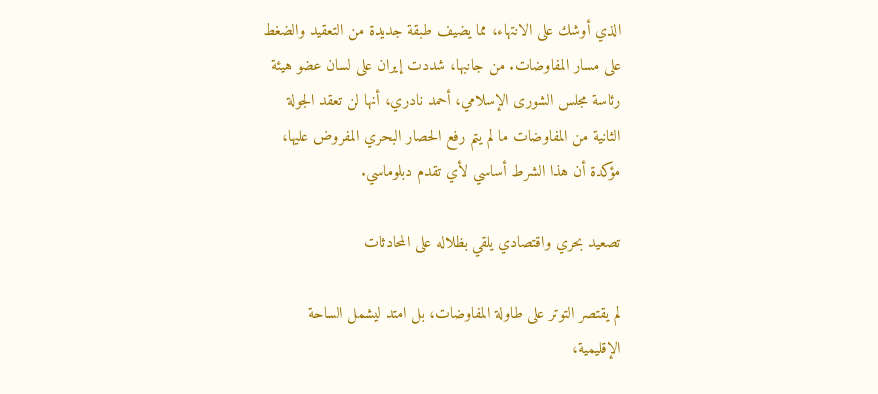الذي أوشك على الانتهاء، مما يضيف طبقة جديدة من التعقيد والضغط على مسار المفاوضات. من جانبها، شددت إيران على لسان عضو هيئة رئاسة مجلس الشورى الإسلامي، أحمد نادري، أنها لن تعقد الجولة الثانية من المفاوضات ما لم يتم رفع الحصار البحري المفروض عليها، مؤكدة أن هذا الشرط أساسي لأي تقدم دبلوماسي.

تصعيد بحري واقتصادي يلقي بظلاله على المحادثات

لم يقتصر التوتر على طاولة المفاوضات، بل امتد ليشمل الساحة الإقليمية،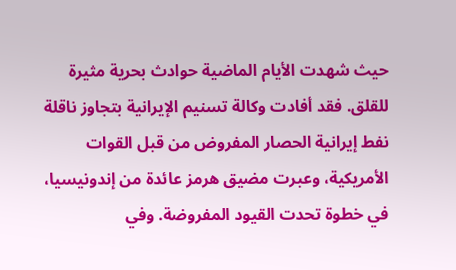حيث شهدت الأيام الماضية حوادث بحرية مثيرة للقلق. فقد أفادت وكالة تسنيم الإيرانية بتجاوز ناقلة نفط إيرانية الحصار المفروض من قبل القوات الأمريكية، وعبرت مضيق هرمز عائدة من إندونيسيا، في خطوة تحدت القيود المفروضة. وفي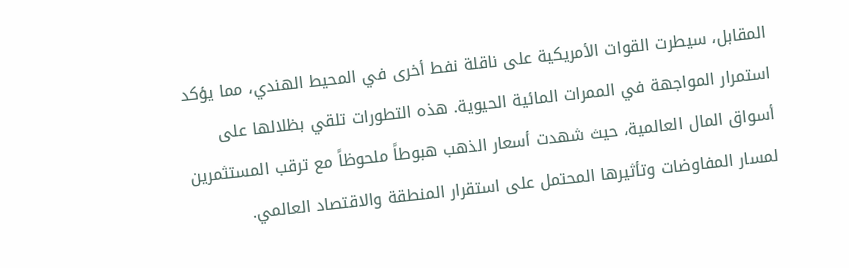المقابل، سيطرت القوات الأمريكية على ناقلة نفط أخرى في المحيط الهندي، مما يؤكد استمرار المواجهة في الممرات المائية الحيوية. هذه التطورات تلقي بظلالها على أسواق المال العالمية، حيث شهدت أسعار الذهب هبوطاً ملحوظاً مع ترقب المستثمرين لمسار المفاوضات وتأثيرها المحتمل على استقرار المنطقة والاقتصاد العالمي.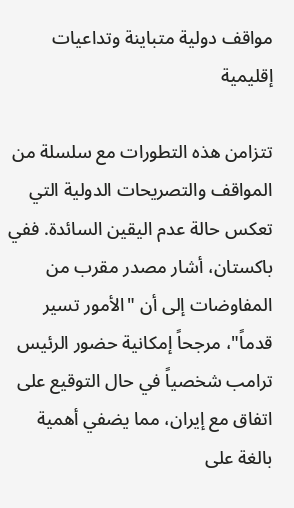مواقف دولية متباينة وتداعيات إقليمية

تتزامن هذه التطورات مع سلسلة من المواقف والتصريحات الدولية التي تعكس حالة عدم اليقين السائدة. ففي باكستان، أشار مصدر مقرب من المفاوضات إلى أن "الأمور تسير قدماً"، مرجحاً إمكانية حضور الرئيس ترامب شخصياً في حال التوقيع على اتفاق مع إيران، مما يضفي أهمية بالغة على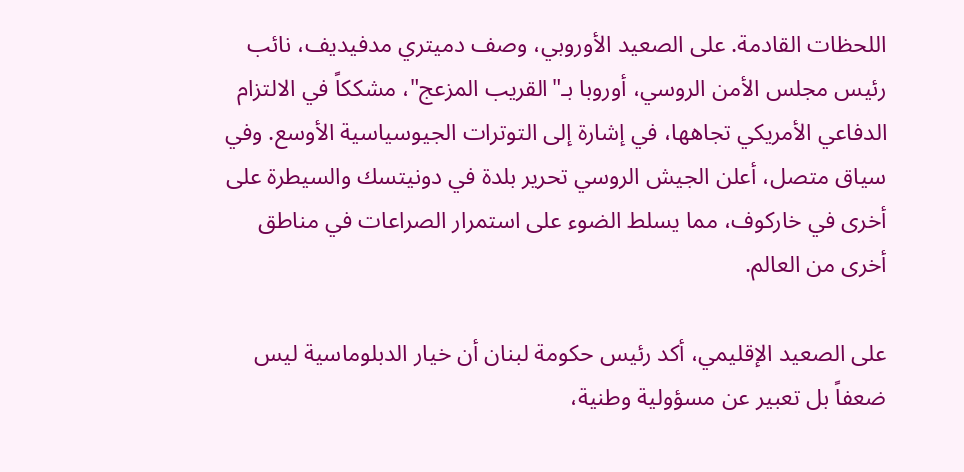اللحظات القادمة. على الصعيد الأوروبي، وصف دميتري مدفيديف، نائب رئيس مجلس الأمن الروسي، أوروبا بـ"القريب المزعج"، مشككاً في الالتزام الدفاعي الأمريكي تجاهها، في إشارة إلى التوترات الجيوسياسية الأوسع. وفي سياق متصل، أعلن الجيش الروسي تحرير بلدة في دونيتسك والسيطرة على أخرى في خاركوف، مما يسلط الضوء على استمرار الصراعات في مناطق أخرى من العالم.

على الصعيد الإقليمي، أكد رئيس حكومة لبنان أن خيار الدبلوماسية ليس ضعفاً بل تعبير عن مسؤولية وطنية،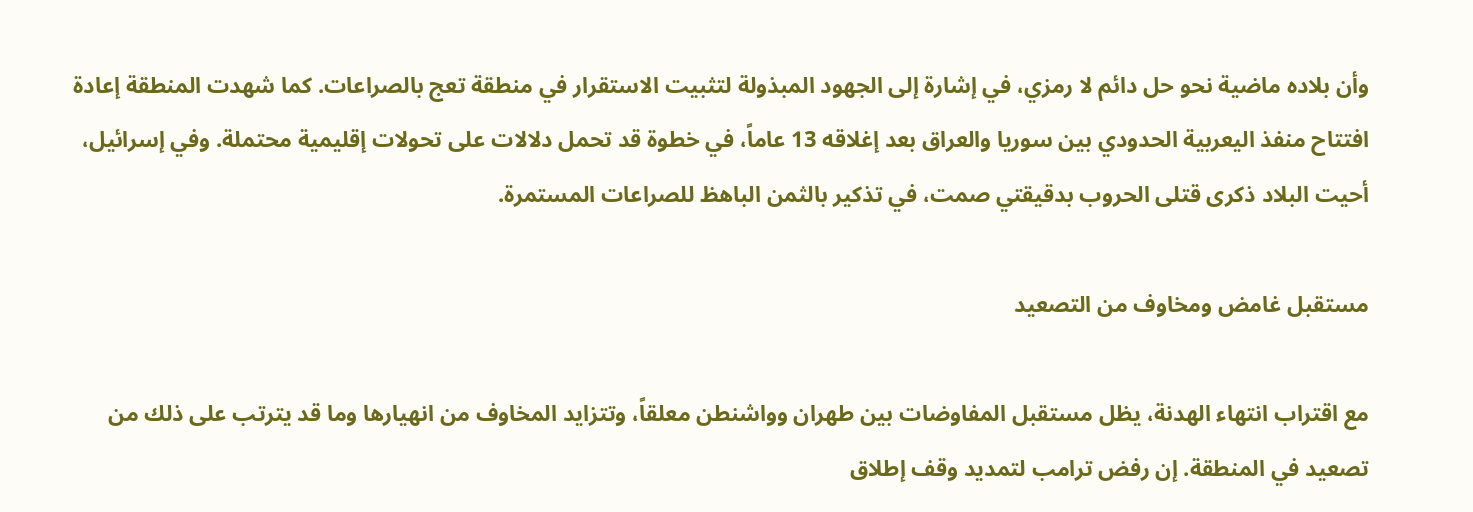وأن بلاده ماضية نحو حل دائم لا رمزي، في إشارة إلى الجهود المبذولة لتثبيت الاستقرار في منطقة تعج بالصراعات. كما شهدت المنطقة إعادة افتتاح منفذ اليعربية الحدودي بين سوريا والعراق بعد إغلاقه 13 عاماً، في خطوة قد تحمل دلالات على تحولات إقليمية محتملة. وفي إسرائيل، أحيت البلاد ذكرى قتلى الحروب بدقيقتي صمت، في تذكير بالثمن الباهظ للصراعات المستمرة.

مستقبل غامض ومخاوف من التصعيد

مع اقتراب انتهاء الهدنة، يظل مستقبل المفاوضات بين طهران وواشنطن معلقاً، وتتزايد المخاوف من انهيارها وما قد يترتب على ذلك من تصعيد في المنطقة. إن رفض ترامب لتمديد وقف إطلاق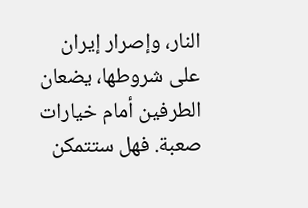النار، وإصرار إيران على شروطها، يضعان الطرفين أمام خيارات صعبة. فهل ستتمكن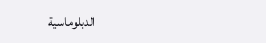الدبلوماسية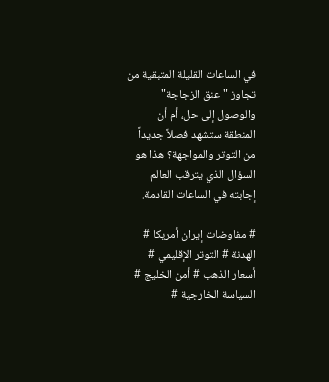في الساعات القليلة المتبقية من تجاوز "عنق الزجاجة" والوصول إلى حل، أم أن المنطقة ستشهد فصلاً جديداً من التوتر والمواجهة؟ هذا هو السؤال الذي يترقب العالم إجابته في الساعات القادمة.

# مفاوضات إيران أمريكا # الهدنة # التوتر الإقليمي # أسعار الذهب # أمن الخليج # السياسة الخارجية #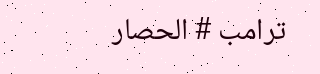ترامب # الحصار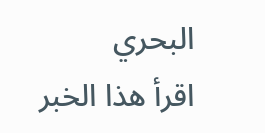البحري
اقرأ هذا الخبر